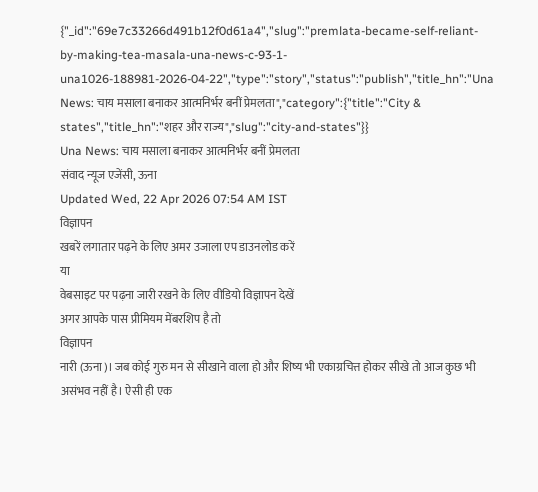{"_id":"69e7c33266d491b12f0d61a4","slug":"premlata-became-self-reliant-by-making-tea-masala-una-news-c-93-1-una1026-188981-2026-04-22","type":"story","status":"publish","title_hn":"Una News: चाय मसाला बनाकर आत्मनिर्भर बनीं प्रेमलता","category":{"title":"City & states","title_hn":"शहर और राज्य","slug":"city-and-states"}}
Una News: चाय मसाला बनाकर आत्मनिर्भर बनीं प्रेमलता
संवाद न्यूज एजेंसी, ऊना
Updated Wed, 22 Apr 2026 07:54 AM IST
विज्ञापन
खबरें लगातार पढ़ने के लिए अमर उजाला एप डाउनलोड करें
या
वेबसाइट पर पढ़ना जारी रखने के लिए वीडियो विज्ञापन देखें
अगर आपके पास प्रीमियम मेंबरशिप है तो
विज्ञापन
नारी (ऊना)। जब कोई गुरु मन से सीखाने वाला हो और शिष्य भी एकाग्रचित्त होकर सीखे तो आज कुछ भी असंभव नहीं है। ऐसी ही एक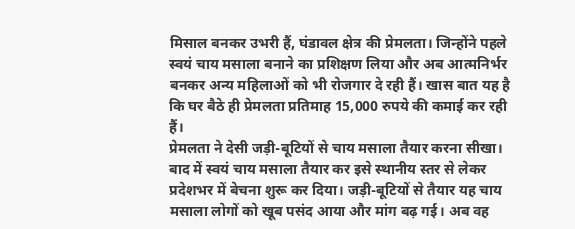मिसाल बनकर उभरी हैं, घंडावल क्षेत्र की प्रेमलता। जिन्होंने पहले स्वयं चाय मसाला बनाने का प्रशिक्षण लिया और अब आत्मनिर्भर बनकर अन्य महिलाओं को भी रोजगार दे रही हैं। खास बात यह है कि घर बैठे ही प्रेमलता प्रतिमाह 15,000 रुपये की कमाई कर रही हैं।
प्रेमलता ने देसी जड़ी-बूटियों से चाय मसाला तैयार करना सीखा। बाद में स्वयं चाय मसाला तैयार कर इसे स्थानीय स्तर से लेकर प्रदेशभर में बेचना शुरू कर दिया। जड़ी-बूटियों से तैयार यह चाय मसाला लोगों को खूब पसंद आया और मांग बढ़ गई। अब वह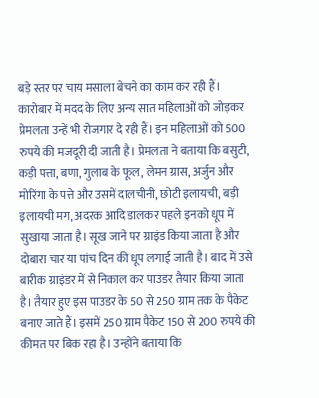बड़े स्तर पर चाय मसाला बेचने का काम कर रही हैं।
कारोबार में मदद के लिए अन्य सात महिलाओं को जोड़कर प्रेमलता उन्हें भी रोजगार दे रही हैं। इन महिलाओं को 500 रुपये की मजदूरी दी जाती है। प्रेमलता ने बताया कि बसुटी, कड़ी पत्ता, बणा, गुलाब के फूल, लेमन ग्रास, अर्जुन और मोरिंगा के पत्ते और उसमें दालचीनी, छोटी इलायची, बड़ी इलायची मग, अदरक आदि डालकर पहले इनको धूप में सुखाया जाता है। सूख जाने पर ग्राइंड किया जाता है और दोबारा चार या पांच दिन की धूप लगाई जाती है। बाद में उसे बारीक ग्राइंडर में से निकाल कर पाउडर तैयार किया जाता है। तैयार हुए इस पाउडर के 50 से 250 ग्राम तक के पैकेट बनाए जाते हैं। इसमें 250 ग्राम पैकेट 150 से 200 रुपये की कीमत पर बिक रहा है। उन्होंने बताया कि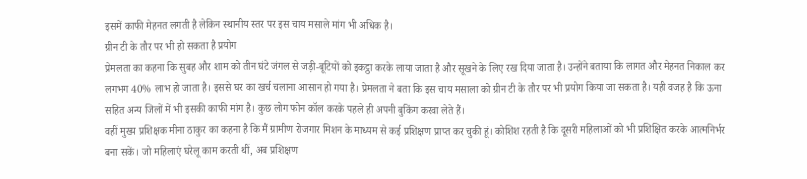इसमें काफी मेहनत लगती है लेकिन स्थानीय स्तर पर इस चाय मसाले मांग भी अधिक है।
ग्रीन टी के तौर पर भी हो सकता है प्रयोग
प्रेमलता का कहना कि सुबह और शाम को तीन घंटे जंगल से जड़ी-बूटियों को इकट्ठा करके लाया जाता है और सूखने के लिए रख दिया जाता है। उन्होंने बताया कि लागत और मेहनत निकाल कर लगभग 40% लाभ हो जाता है। इससे घर का खर्च चलाना आसान हो गया है। प्रेमलता ने बता कि इस चाय मसाला को ग्रीन टी के तौर पर भी प्रयोग किया जा सकता है। यही वजह है कि ऊना सहित अन्य जिलों में भी इसकी काफी मांग है। कुछ लोग फोन कॉल करके पहले ही अपनी बुकिंग करवा लेते हैं।
वहीं मुख्य प्रशिक्षक मीना ठाकुर का कहना है कि मैं ग्रामीण रोजगार मिशन के माध्यम से कई प्रशिक्षण प्राप्त कर चुकी हूं। कोशिश रहती है कि दूसरी महिलाओं को भी प्रशिक्षित करके आत्मनिर्भर बना सकें। जो महिलाएं घरेलू काम करती थीं, अब प्रशिक्षण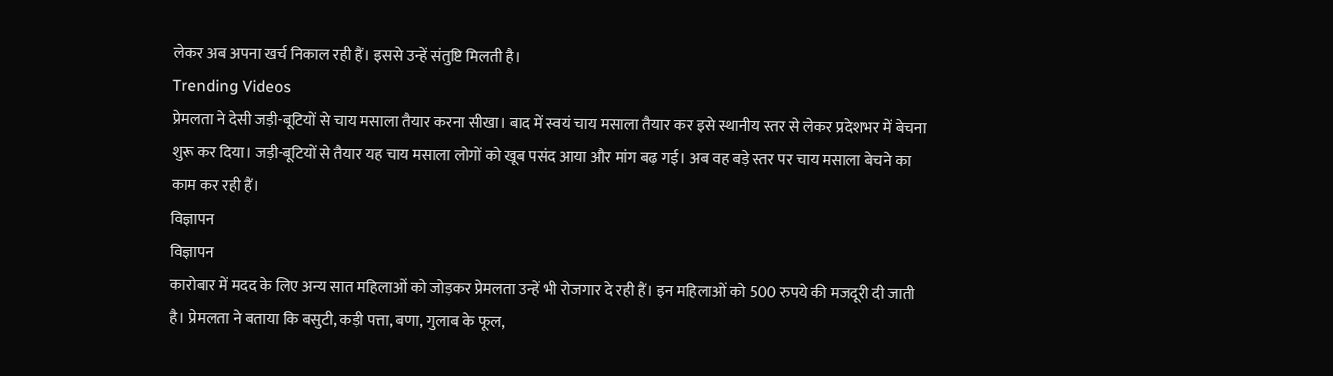लेकर अब अपना खर्च निकाल रही हैं। इससे उन्हें संतुष्टि मिलती है।
Trending Videos
प्रेमलता ने देसी जड़ी-बूटियों से चाय मसाला तैयार करना सीखा। बाद में स्वयं चाय मसाला तैयार कर इसे स्थानीय स्तर से लेकर प्रदेशभर में बेचना शुरू कर दिया। जड़ी-बूटियों से तैयार यह चाय मसाला लोगों को खूब पसंद आया और मांग बढ़ गई। अब वह बड़े स्तर पर चाय मसाला बेचने का काम कर रही हैं।
विज्ञापन
विज्ञापन
कारोबार में मदद के लिए अन्य सात महिलाओं को जोड़कर प्रेमलता उन्हें भी रोजगार दे रही हैं। इन महिलाओं को 500 रुपये की मजदूरी दी जाती है। प्रेमलता ने बताया कि बसुटी, कड़ी पत्ता, बणा, गुलाब के फूल,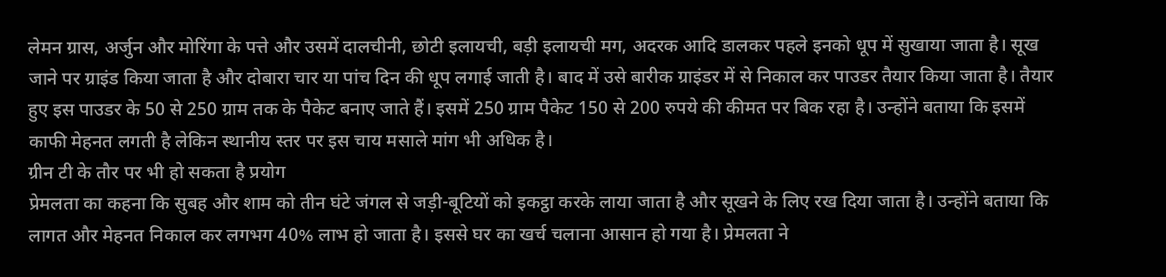लेमन ग्रास, अर्जुन और मोरिंगा के पत्ते और उसमें दालचीनी, छोटी इलायची, बड़ी इलायची मग, अदरक आदि डालकर पहले इनको धूप में सुखाया जाता है। सूख जाने पर ग्राइंड किया जाता है और दोबारा चार या पांच दिन की धूप लगाई जाती है। बाद में उसे बारीक ग्राइंडर में से निकाल कर पाउडर तैयार किया जाता है। तैयार हुए इस पाउडर के 50 से 250 ग्राम तक के पैकेट बनाए जाते हैं। इसमें 250 ग्राम पैकेट 150 से 200 रुपये की कीमत पर बिक रहा है। उन्होंने बताया कि इसमें काफी मेहनत लगती है लेकिन स्थानीय स्तर पर इस चाय मसाले मांग भी अधिक है।
ग्रीन टी के तौर पर भी हो सकता है प्रयोग
प्रेमलता का कहना कि सुबह और शाम को तीन घंटे जंगल से जड़ी-बूटियों को इकट्ठा करके लाया जाता है और सूखने के लिए रख दिया जाता है। उन्होंने बताया कि लागत और मेहनत निकाल कर लगभग 40% लाभ हो जाता है। इससे घर का खर्च चलाना आसान हो गया है। प्रेमलता ने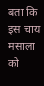बता कि इस चाय मसाला को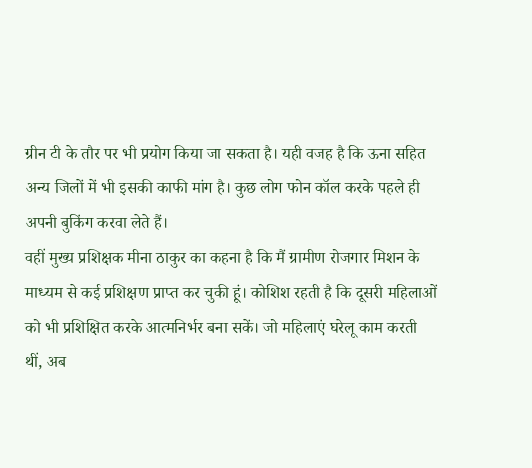ग्रीन टी के तौर पर भी प्रयोग किया जा सकता है। यही वजह है कि ऊना सहित अन्य जिलों में भी इसकी काफी मांग है। कुछ लोग फोन कॉल करके पहले ही अपनी बुकिंग करवा लेते हैं।
वहीं मुख्य प्रशिक्षक मीना ठाकुर का कहना है कि मैं ग्रामीण रोजगार मिशन के माध्यम से कई प्रशिक्षण प्राप्त कर चुकी हूं। कोशिश रहती है कि दूसरी महिलाओं को भी प्रशिक्षित करके आत्मनिर्भर बना सकें। जो महिलाएं घरेलू काम करती थीं, अब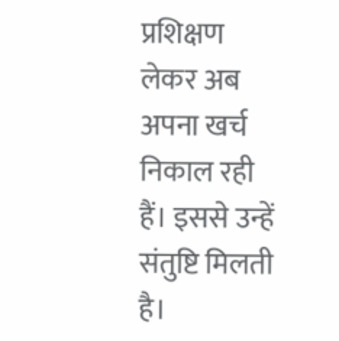प्रशिक्षण लेकर अब अपना खर्च निकाल रही हैं। इससे उन्हें संतुष्टि मिलती है।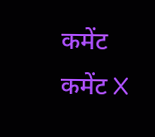कमेंट
कमेंट X